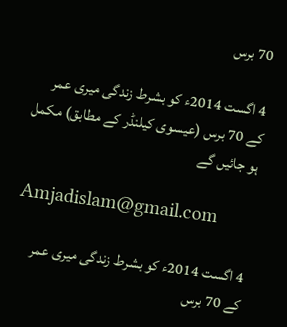70 برس

4 اگست 2014ء کو بشرط زندگی میری عمر کے 70 برس (عیسوی کیلنڈر کے مطابق) مکمل ہو جائیں گے

Amjadislam@gmail.com

4 اگست 2014ء کو بشرط زندگی میری عمر کے 70 برس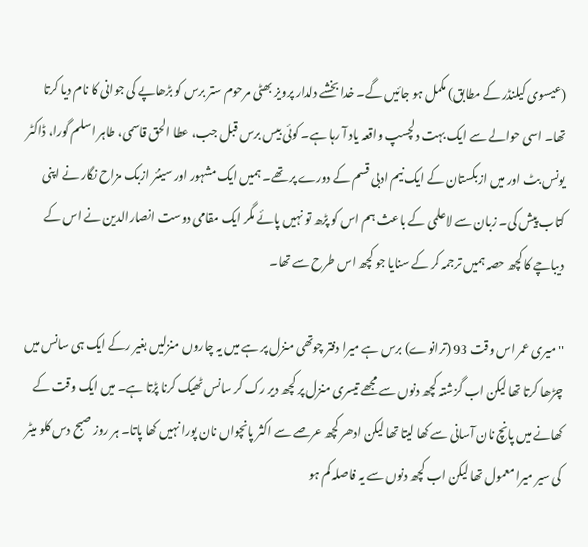(عیسوی کیلنڈر کے مطابق) مکمل ہو جائیں گے۔ خدا بخشے دلدار پرویز بھٹی مرحوم ستر برس کو بڑھاپے کی جوانی کا نام دیا کرتا تھا۔ اسی حوالے سے ایک بہت دلچسپ واقعہ یاد آ رہا ہے۔ کوئی بیس برس قبل جب، عطا الحق قاسمی، طاہر اسلم گورا، ڈاکٹر یونس بٹ اور میں ازبکستان کے ایک نیم ادبی قسم کے دورے پر تھے۔ ہمیں ایک مشہور اور سینئر ازبک مزاح نگار نے اپنی کتاب پیش کی۔ زبان سے لاعلمی کے باعث ہم اس کو پڑھ تو نہیں پائے مگر ایک مقامی دوست انصارالدین نے اس کے دیباچے کا کچھ حصہ ہمیں ترجمہ کر کے سنایا جو کچھ اس طرح سے تھا۔

''میری عمر اس وقت 93 (ترانوے) برس ہے میرا دفتر چوتھی منزل پر ہے میں یہ چاروں منزلیں بغیر رکے ایک ہی سانس میں چڑھا کرتا تھا لیکن اب گزشتہ کچھ دنوں سے مجھے تیسری منزل پر کچھ دیر رک کر سانس ٹھیک کرنا پڑتا ہے۔ میں ایک وقت کے کھانے میں پانچ نان آسانی سے کھا لیتا تھا لیکن ادھر کچھ عرصے سے اکثر پانچواں نان پورا نہیں کھا پاتا۔ ہر روز صبح دس کلو میٹر کی سیر میرا معمول تھا لیکن اب کچھ دنوں سے یہ فاصلہ کم ہو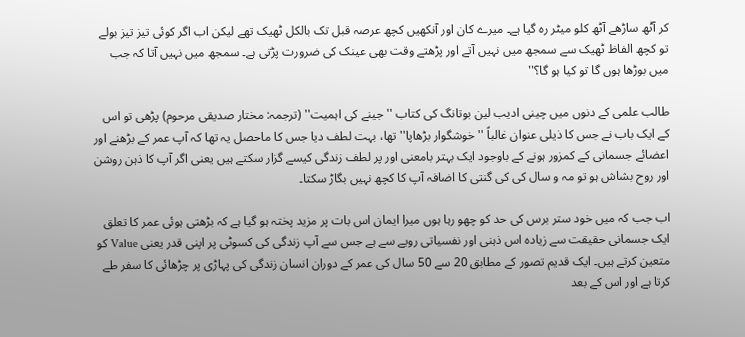کر آٹھ ساڑھے آٹھ کلو میٹر رہ گیا ہے۔ میرے کان اور آنکھیں کچھ عرصہ قبل تک بالکل ٹھیک تھے لیکن اب اگر کوئی تیز تیز بولے تو کچھ الفاظ ٹھیک سے سمجھ میں نہیں آتے اور پڑھتے وقت بھی عینک کی ضرورت پڑتی ہے۔ سمجھ میں نہیں آتا کہ جب میں بوڑھا ہوں گا تو کیا ہو گا؟''

طالب علمی کے دنوں میں چینی ادیب لین بوتانگ کی کتاب ''جینے کی اہمیت'' (ترجمہ: مختار صدیقی مرحوم) پڑھی تو اس کے ایک باب نے جس کا ذیلی عنوان غالباً ''خوشگوار بڑھاپا'' تھا، بہت لطف دیا جس کا ماحصل یہ تھا کہ آپ عمر کے بڑھنے اور اعضائے جسمانی کے کمزور ہونے کے باوجود ایک بہتر بامعنی اور پر لطف زندگی کیسے گزار سکتے ہیں یعنی اگر آپ کا ذہن روشن اور روح بشاش ہو تو مہ و سال کی کی گنتی کا اضافہ آپ کا کچھ نہیں بگاڑ سکتا۔

اب جب کہ میں خود ستر برس کی حد کو چھو رہا ہوں میرا ایمان اس بات پر مزید پختہ ہو گیا ہے کہ بڑھتی ہوئی عمر کا تعلق ایک جسمانی حقیقت سے زیادہ اس ذہنی اور نفسیاتی رویے سے ہے جس سے آپ زندگی کی کسوٹی پر اپنی قدر یعنی Value کو متعین کرتے ہیں۔ ایک قدیم تصور کے مطابق 20 سے 50 سال کی عمر کے دوران انسان زندگی کی پہاڑی پر چڑھائی کا سفر طے کرتا ہے اور اس کے بعد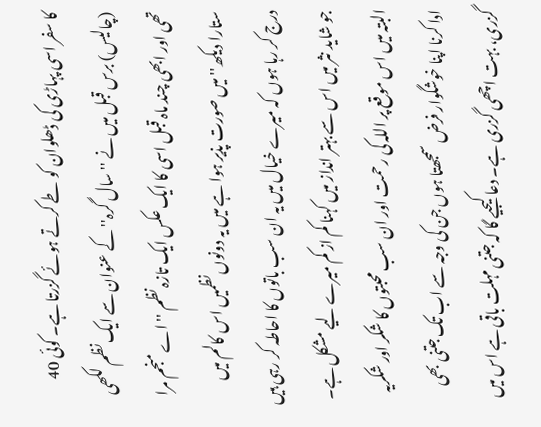کا سفر اسی پہاڑی کی ڈھلوان کو طے کرتے ہوئے گزرتا ہے۔ کوئی 40 (چالیس) برس قبل میں نے ''سال گرہ'' کے عنوان سے ایک نظم لکھی تھی اور ابھی چند ماہ قبل اسی کا ایک عکس ایک تازہ نظم ''اے منجم مرا ستارا دیکھ'' میں صورت پذیر ہوا ہے میں یہ دونوں نظمیں اس کالم میں درج کر رہا ہوں کہ میرے خیال میں یہ ان سب باتوں کا احاطہ کر رہی ہیں جو شاید نثر میں اس سے بہتر انداز میں کہنا کم از کم میرے لیے مشکل ہے۔ البتہ میں اس موقع پر اللہ کی رحمت اور ان سب محبتوں کا شکر اور شکریہ ادا کرنا اپنا خوشگوار فرض سمجھتا ہوں جن کی وجہ سے اب تک جتنی بھی گزری، بہت اچھی گزری ہے۔ دعا کیجیے گا کہ جتنی مہلت باقی ہے اس میں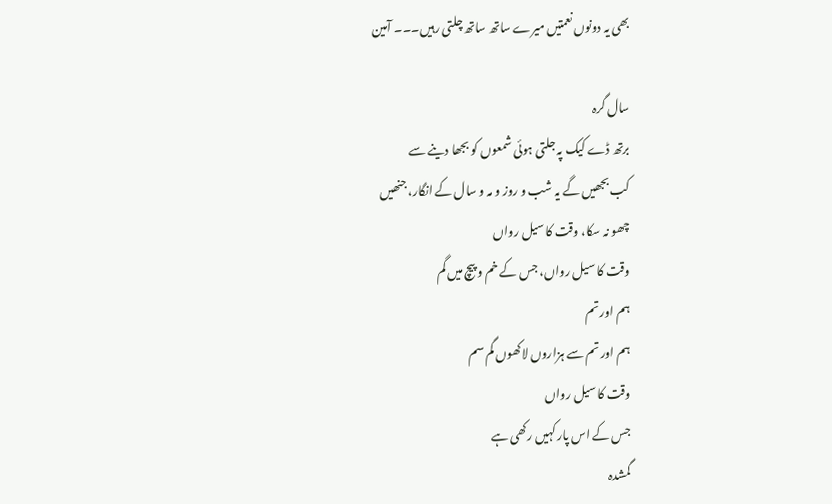بھی یہ دونوں نعمتیں میرے ساتھ ساتھ چلتی رہیں۔۔۔ آمین

سال گرہ
برتھ ڈے کیک پہ جلتی ہوئی شمعوں کو بجھا دینے سے
کب بجھیں گے یہ شب و روز و مہ و سال کے انگار، جنھیں
چھو نہ سکا، وقت کا سیل رواں
وقت کا سیل رواں، جس کے خم و پیچ میں گم
ہم اور تم
ہم اور تم سے ہزاروں لاکھوں گم سم
وقت کا سیل رواں
جس کے اس پار کہیں رکھی ہے
گمشدہ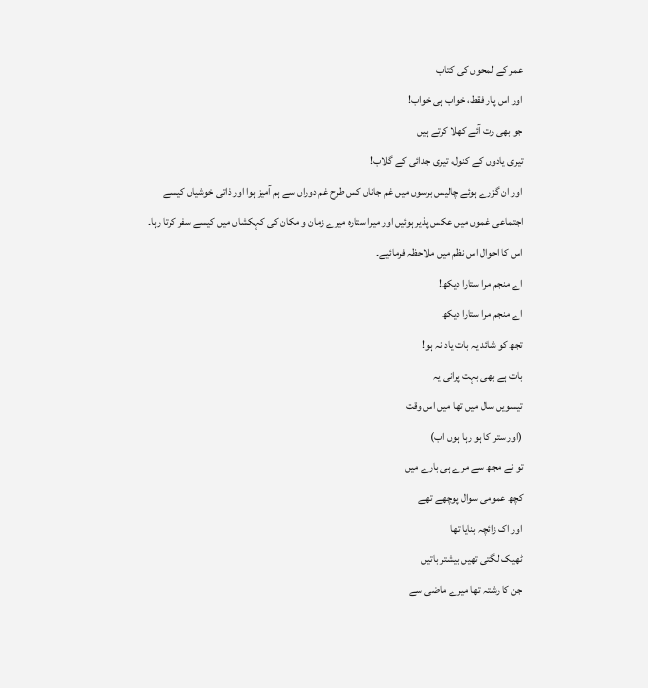عمر کے لمحوں کی کتاب
اور اس پار فقط، خواب ہی خواب!
جو بھی رت آئے کھلا کرتے ہیں
تیری یادوں کے کنول، تیری جدائی کے گلاب!
اور ان گزرے ہوئے چالیس برسوں میں غم جاناں کس طرح غم دوراں سے ہم آمیز ہوا اور ذاتی خوشیاں کیسے اجتماعی غموں میں عکس پذیر ہوئیں اور میرا ستارہ میرے زمان و مکان کی کہکشاں میں کیسے سفر کرتا رہا۔ اس کا احوال اس نظم میں ملاحظہ فرمائیے۔
اے منجم مرا ستارا دیکھ!
اے منجم مرا ستارا دیکھ
تجھ کو شائد یہ بات یاد نہ ہو!
بات ہے بھی بہت پرانی یہ
تیسویں سال میں تھا میں اس وقت
(اور ستر کا ہو رہا ہوں اب)
تو نے مجھ سے مرے ہی بارے میں
کچھ عمومی سوال پوچھے تھے
اور اک زائچہ بنایا تھا
ٹھیک لگتی تھیں بیشتر باتیں
جن کا رشتہ تھا میرے ماضی سے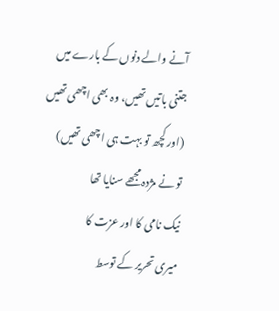آنے والے دنوں کے بارے میں
جتنی باتیں تھیں، وہ بھی اچھی تھیں
(اور کچھ تو بہت ہی اچھی تھیں)
تو نے مژدہ مجھے سنایا تھا
نیک نامی کا اور عزت کا
میری تحریر کے توسط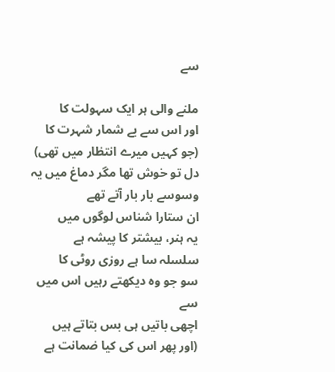سے

ملنے والی ہر ایک سہولت کا
اور اس سے بے شمار شہرت کا
(جو کہیں میرے انتظار میں تھی)
دل تو خوش تھا مگر دماغ میں یہ
وسوسے بار بار آتے تھے
ان ستارا شناس لوگوں میں
یہ ہنر، بیشتر کا پیشہ ہے
سلسلہ سا ہے روزی روٹی کا
سو جو وہ دیکھتے رہیں اس میں سے
اچھی باتیں ہی بس بتاتے ہیں
(اور پھر اس کی کیا ضمانت ہے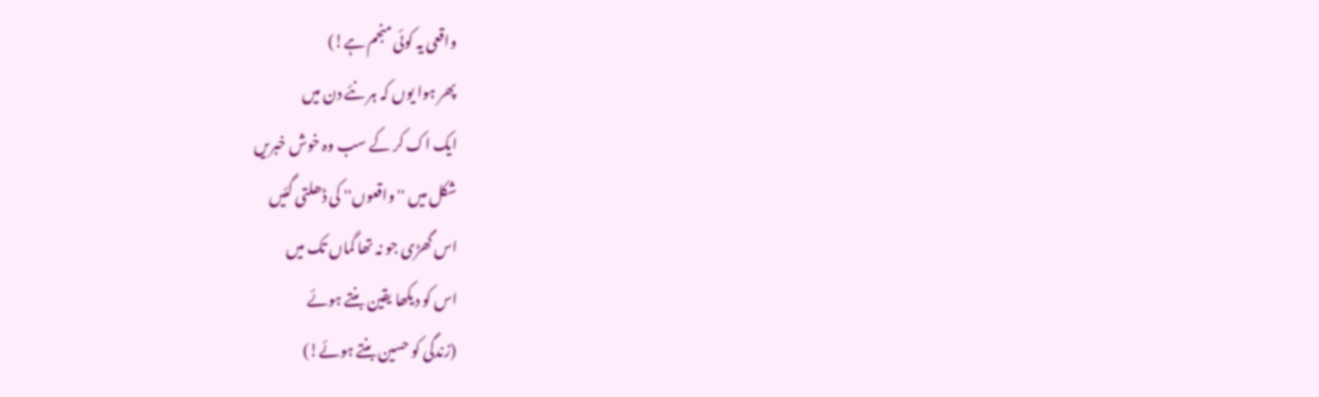واقعی یہ کوئی منجم ہے!)
پھر ہوا یوں کہ ہر نئے دن میں
ایک اک کر کے سب وہ خوش خبریں
شکل میں ''واقعوں'' کی ڈھلتی گئیں
اس گھڑی جو نہ تھا گماں تک میں
اس کو دیکھا یقین بنتے ہوئے
(زندگی کو حسین بنتے ہوئے!)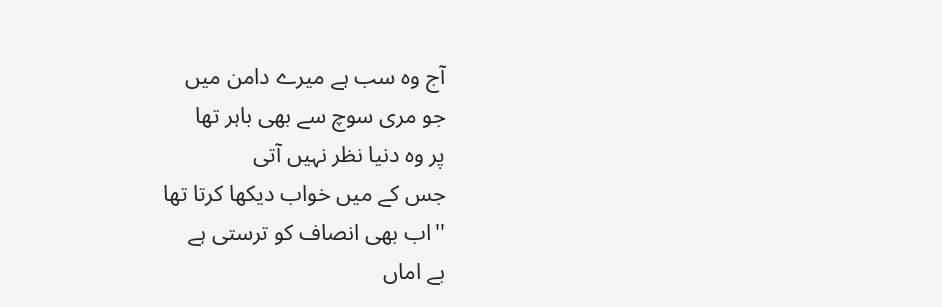آج وہ سب ہے میرے دامن میں
جو مری سوچ سے بھی باہر تھا
پر وہ دنیا نظر نہیں آتی
جس کے میں خواب دیکھا کرتا تھا
''اب بھی انصاف کو ترستی ہے
بے اماں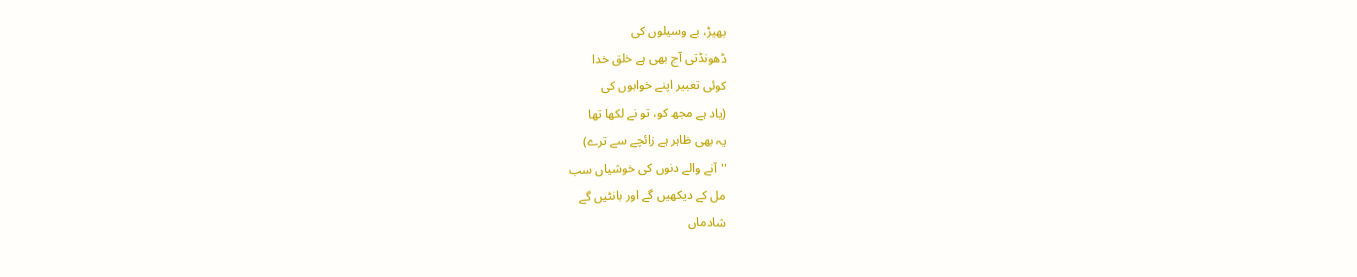بھیڑ، بے وسیلوں کی
ڈھونڈتی آج بھی ہے خلق خدا
کوئی تعبیر اپنے خوابوں کی
(یاد ہے مجھ کو، تو نے لکھا تھا
یہ بھی ظاہر ہے زائچے سے ترے)
''آنے والے دنوں کی خوشیاں سب
مل کے دیکھیں گے اور بانٹیں گے
شادماں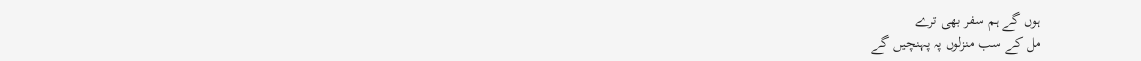ہوں گے ہم سفر بھی ترے
مل کے سب منزلوں پہ پہنچیں گے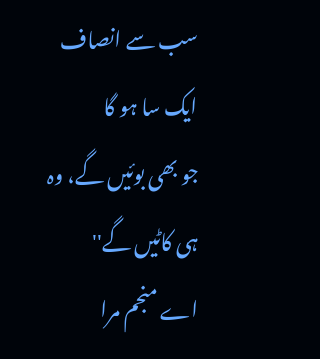سب سے انصاف ایک سا ہو گا
جو بھی بوئیں گے، وہ ہی کاٹیں گے''
اے منجم مرا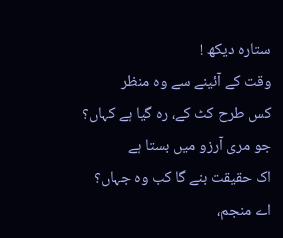ستارہ دیکھ !
وقت کے آئینے سے وہ منظر
کس طرح کٹ کے، رہ گیا ہے کہاں؟
جو مری آرزو میں بستا ہے
اک حقیقت بنے گا کب وہ جہاں؟
اے منجم،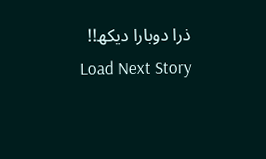ذرا دوبارا دیکھ!!
Load Next Story